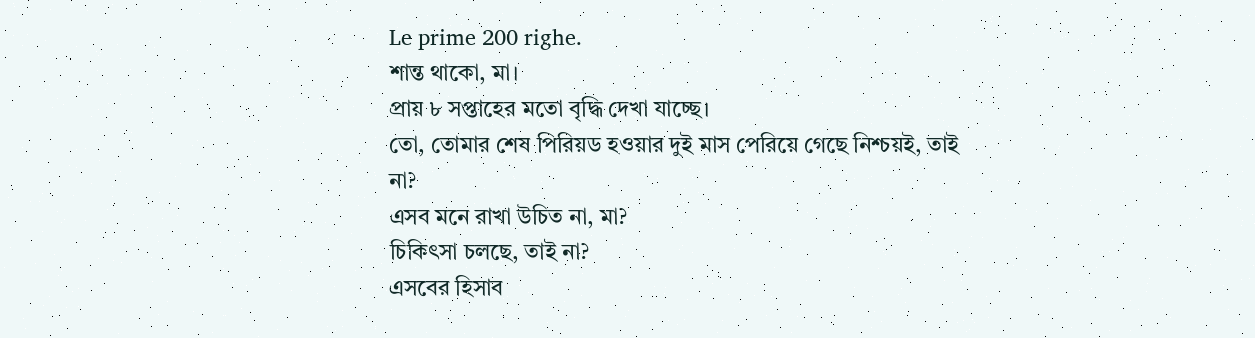Le prime 200 righe.
শান্ত থাকো, মা।
প্রায় ৮ সপ্তাহের মতো বৃদ্ধি দেখা যাচ্ছে।
তো, তোমার শেষ পিরিয়ড হওয়ার দুই মাস পেরিয়ে গেছে নিশ্চয়ই, তাই না?
এসব মনে রাখা উচিত না, মা?
চিকিৎসা চলছে, তাই না?
এসবের হিসাব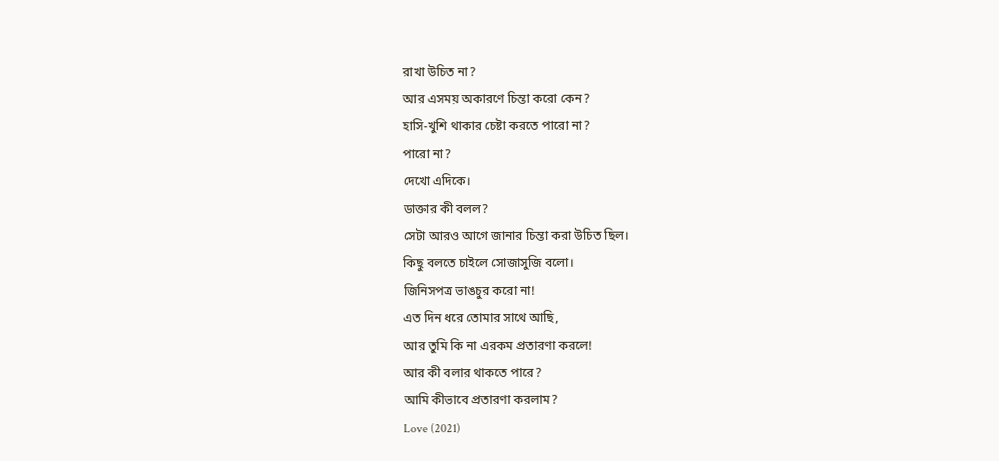রাখা উচিত না?
আর এসময় অকারণে চিন্তা করো কেন?
হাসি-খুশি থাকার চেষ্টা করতে পারো না?
পারো না?
দেখো এদিকে।
ডাক্তার কী বলল?
সেটা আরও আগে জানার চিন্তা করা উচিত ছিল।
কিছু বলতে চাইলে সোজাসুজি বলো।
জিনিসপত্র ভাঙচুর করো না!
এত দিন ধরে তোমার সাথে আছি,
আর তুমি কি না এরকম প্রতারণা করলে!
আর কী বলার থাকতে পারে?
আমি কীভাবে প্রতারণা করলাম?
Love (2021)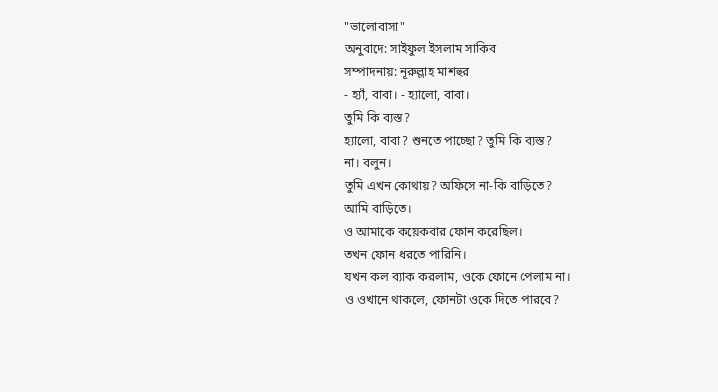"ভালোবাসা"
অনুবাদে: সাইফুল ইসলাম সাকিব
সম্পাদনায়: নূরুল্লাহ মাশহুর
- হ্যাঁ, বাবা। - হ্যালো, বাবা।
তুমি কি ব্যস্ত?
হ্যালো, বাবা? শুনতে পাচ্ছো? তুমি কি ব্যস্ত?
না। বলুন।
তুমি এখন কোথায়? অফিসে না-কি বাড়িতে?
আমি বাড়িতে।
ও আমাকে কয়েকবার ফোন করেছিল।
তখন ফোন ধরতে পারিনি।
যখন কল ব্যাক করলাম, ওকে ফোনে পেলাম না।
ও ওখানে থাকলে, ফোনটা ওকে দিতে পারবে?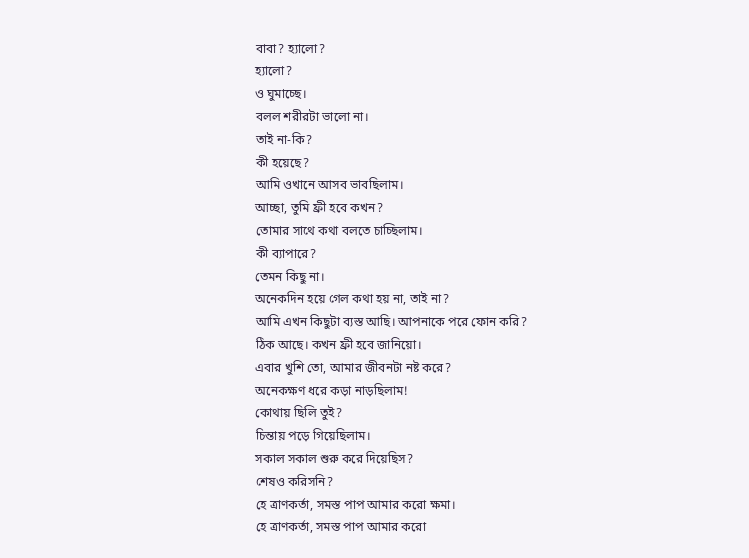বাবা? হ্যালো?
হ্যালো?
ও ঘুমাচ্ছে।
বলল শরীরটা ভালো না।
তাই না-কি?
কী হয়েছে?
আমি ওখানে আসব ভাবছিলাম।
আচ্ছা, তুমি ফ্রী হবে কখন?
তোমার সাথে কথা বলতে চাচ্ছিলাম।
কী ব্যাপারে?
তেমন কিছু না।
অনেকদিন হয়ে গেল কথা হয় না, তাই না?
আমি এখন কিছুটা ব্যস্ত আছি। আপনাকে পরে ফোন করি?
ঠিক আছে। কখন ফ্রী হবে জানিয়ো।
এবার খুশি তো, আমার জীবনটা নষ্ট করে?
অনেকক্ষণ ধরে কড়া নাড়ছিলাম!
কোথায় ছিলি তুই?
চিন্তায় পড়ে গিয়েছিলাম।
সকাল সকাল শুরু করে দিয়েছিস?
শেষও করিসনি?
হে ত্রাণকর্তা, সমস্ত পাপ আমার করো ক্ষমা।
হে ত্রাণকর্তা, সমস্ত পাপ আমার করো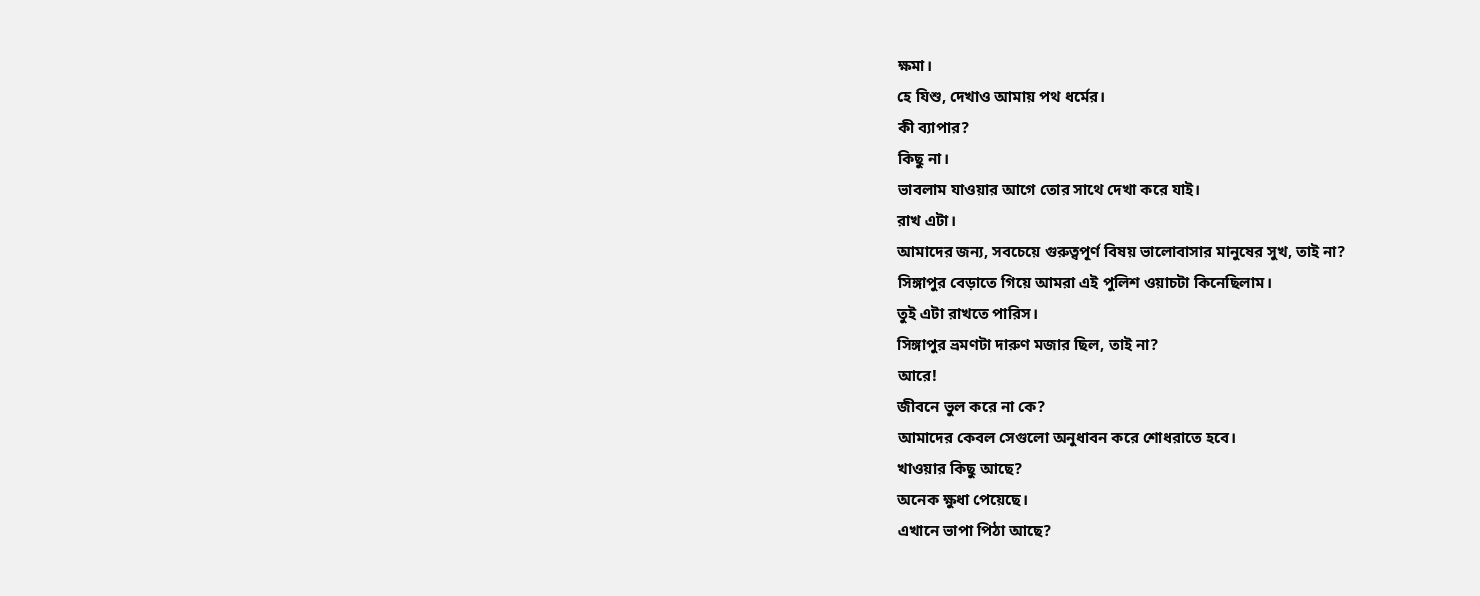ক্ষমা।
হে যিশু, দেখাও আমায় পথ ধর্মের।
কী ব্যাপার?
কিছু না।
ভাবলাম যাওয়ার আগে তোর সাথে দেখা করে যাই।
রাখ এটা।
আমাদের জন্য, সবচেয়ে গুরুত্বপূর্ণ বিষয় ভালোবাসার মানুষের সুখ, তাই না?
সিঙ্গাপুর বেড়াতে গিয়ে আমরা এই পুলিশ ওয়াচটা কিনেছিলাম।
তুই এটা রাখতে পারিস।
সিঙ্গাপুর ভ্রমণটা দারুণ মজার ছিল, তাই না?
আরে!
জীবনে ভুল করে না কে?
আমাদের কেবল সেগুলো অনুধাবন করে শোধরাতে হবে।
খাওয়ার কিছু আছে?
অনেক ক্ষুধা পেয়েছে।
এখানে ভাপা পিঠা আছে?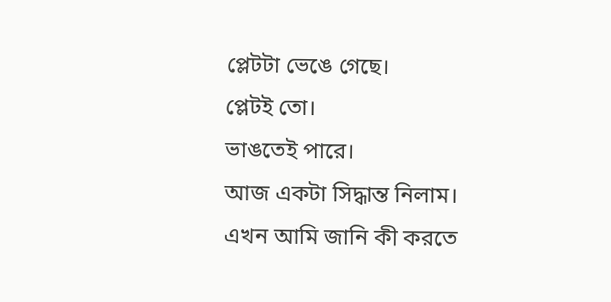প্লেটটা ভেঙে গেছে।
প্লেটই তো।
ভাঙতেই পারে।
আজ একটা সিদ্ধান্ত নিলাম।
এখন আমি জানি কী করতে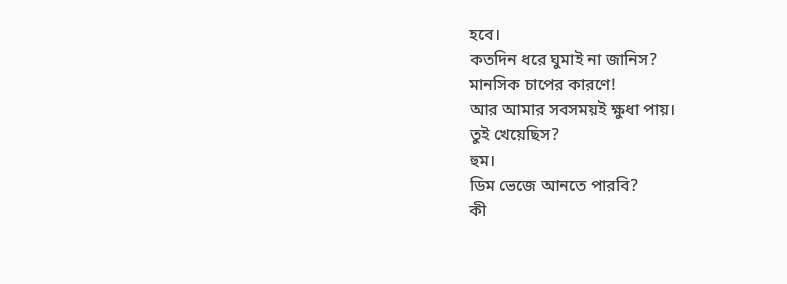হবে।
কতদিন ধরে ঘুমাই না জানিস?
মানসিক চাপের কারণে!
আর আমার সবসময়ই ক্ষুধা পায়।
তুই খেয়েছিস?
হুম।
ডিম ভেজে আনতে পারবি?
কী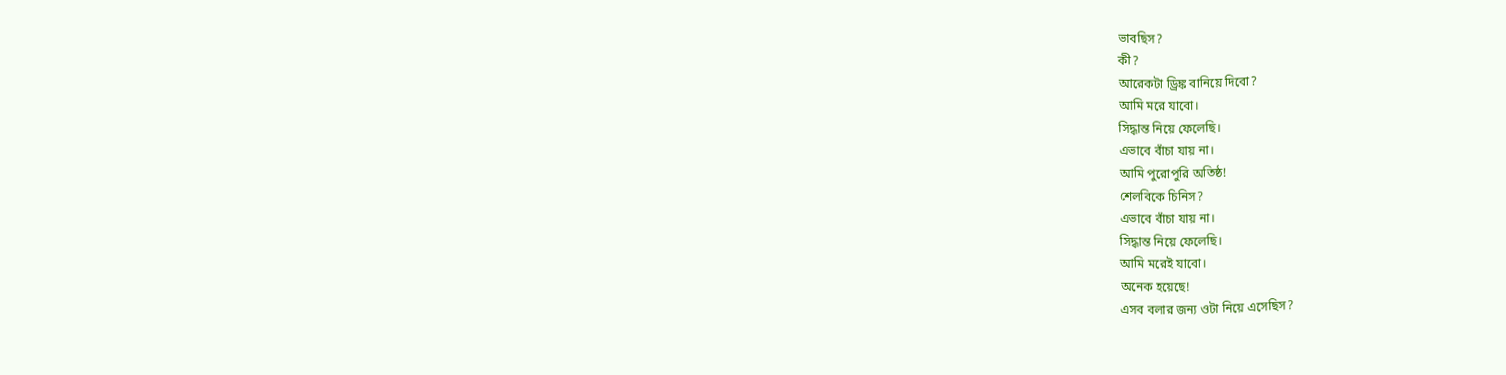ভাবছিস?
কী?
আরেকটা ড্রিঙ্ক বানিয়ে দিবো?
আমি মরে যাবো।
সিদ্ধান্ত নিয়ে ফেলেছি।
এভাবে বাঁচা যায় না।
আমি পুরোপুরি অতিষ্ঠ!
শেলবিকে চিনিস?
এভাবে বাঁচা যায় না।
সিদ্ধান্ত নিয়ে ফেলেছি।
আমি মরেই যাবো।
অনেক হয়েছে!
এসব বলার জন্য ওটা নিয়ে এসেছিস?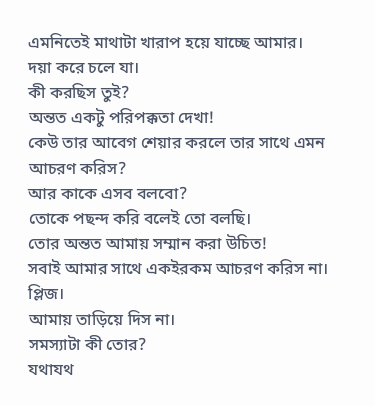এমনিতেই মাথাটা খারাপ হয়ে যাচ্ছে আমার।
দয়া করে চলে যা।
কী করছিস তুই?
অন্তত একটু পরিপক্কতা দেখা!
কেউ তার আবেগ শেয়ার করলে তার সাথে এমন আচরণ করিস?
আর কাকে এসব বলবো?
তোকে পছন্দ করি বলেই তো বলছি।
তোর অন্তত আমায় সম্মান করা উচিত!
সবাই আমার সাথে একইরকম আচরণ করিস না।
প্লিজ।
আমায় তাড়িয়ে দিস না।
সমস্যাটা কী তোর?
যথাযথ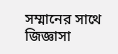সম্মানের সাথে জিজ্ঞাসা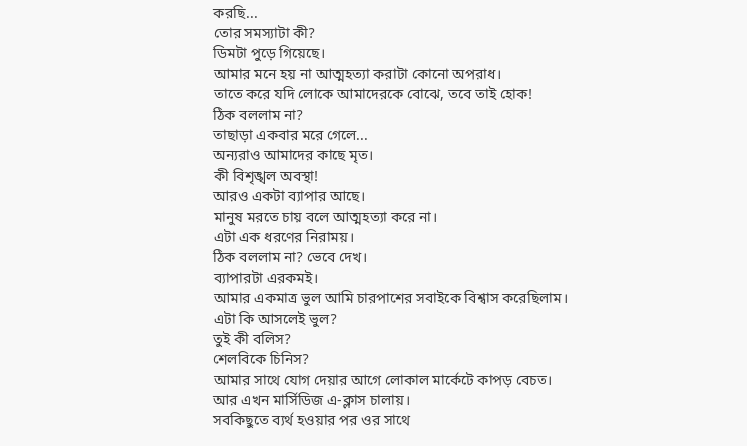করছি...
তোর সমস্যাটা কী?
ডিমটা পুড়ে গিয়েছে।
আমার মনে হয় না আত্মহত্যা করাটা কোনো অপরাধ।
তাতে করে যদি লোকে আমাদেরকে বোঝে, তবে তাই হোক!
ঠিক বললাম না?
তাছাড়া একবার মরে গেলে...
অন্যরাও আমাদের কাছে মৃত।
কী বিশৃঙ্খল অবস্থা!
আরও একটা ব্যাপার আছে।
মানুষ মরতে চায় বলে আত্মহত্যা করে না।
এটা এক ধরণের নিরাময়।
ঠিক বললাম না? ভেবে দেখ।
ব্যাপারটা এরকমই।
আমার একমাত্র ভুল আমি চারপাশের সবাইকে বিশ্বাস করেছিলাম।
এটা কি আসলেই ভুল?
তুই কী বলিস?
শেলবিকে চিনিস?
আমার সাথে যোগ দেয়ার আগে লোকাল মার্কেটে কাপড় বেচত।
আর এখন মার্সিডিজ এ-ক্লাস চালায়।
সবকিছুতে ব্যর্থ হওয়ার পর ওর সাথে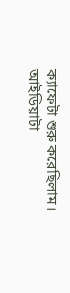ক্যাফেটা শুরু করেছিলাম।
আইডিয়াটা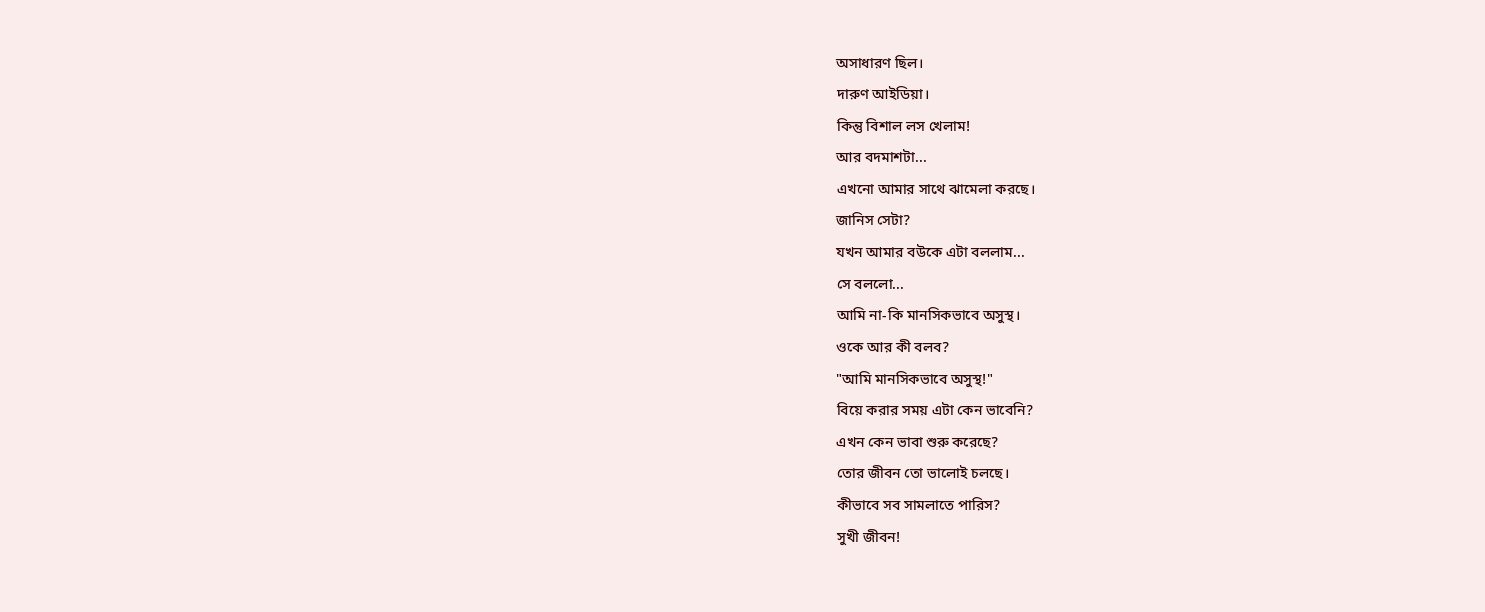অসাধারণ ছিল।
দারুণ আইডিয়া।
কিন্তু বিশাল লস খেলাম!
আর বদমাশটা...
এখনো আমার সাথে ঝামেলা করছে।
জানিস সেটা?
যখন আমার বউকে এটা বললাম...
সে বললো...
আমি না-কি মানসিকভাবে অসুস্থ।
ওকে আর কী বলব?
"আমি মানসিকভাবে অসুস্থ!"
বিয়ে করার সময় এটা কেন ভাবেনি?
এখন কেন ভাবা শুরু করেছে?
তোর জীবন তো ভালোই চলছে।
কীভাবে সব সামলাতে পারিস?
সুখী জীবন!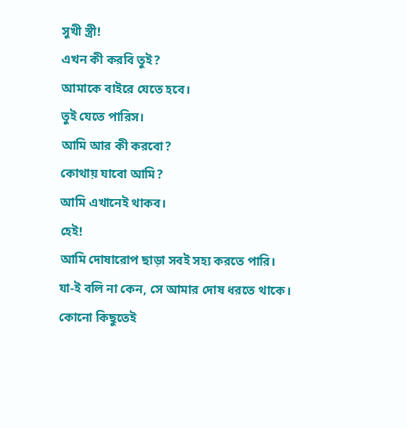সুখী স্ত্রী!
এখন কী করবি তুই?
আমাকে বাইরে যেতে হবে।
তুই যেতে পারিস।
আমি আর কী করবো?
কোথায় যাবো আমি?
আমি এখানেই থাকব।
হেই!
আমি দোষারোপ ছাড়া সবই সহ্য করতে পারি।
যা-ই বলি না কেন, সে আমার দোষ ধরতে থাকে।
কোনো কিছুতেই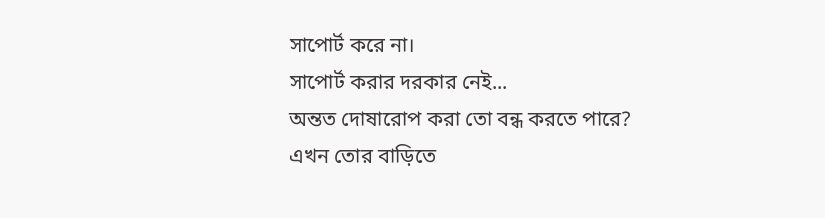সাপোর্ট করে না।
সাপোর্ট করার দরকার নেই...
অন্তত দোষারোপ করা তো বন্ধ করতে পারে?
এখন তোর বাড়িতে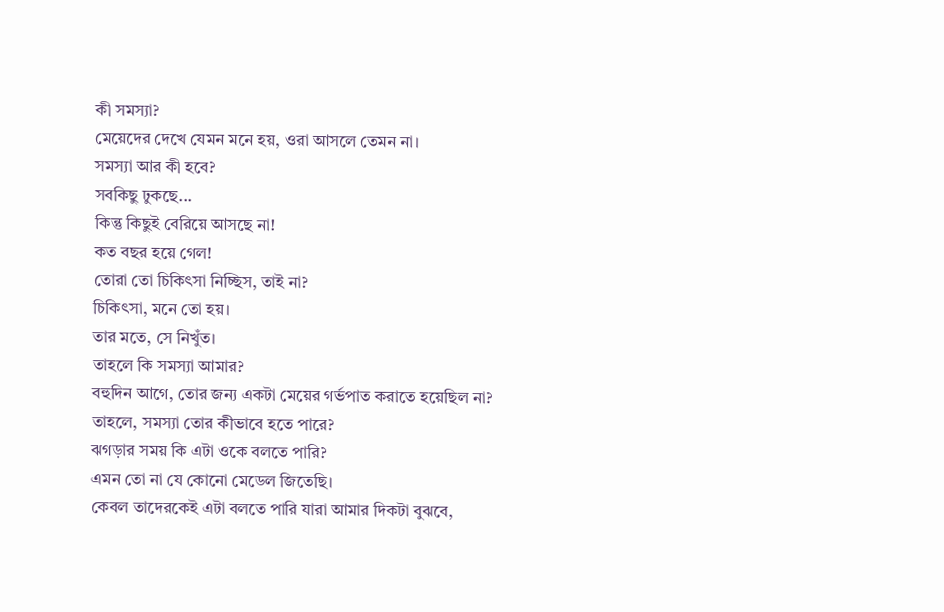কী সমস্যা?
মেয়েদের দেখে যেমন মনে হয়, ওরা আসলে তেমন না।
সমস্যা আর কী হবে?
সবকিছু ঢুকছে...
কিন্তু কিছুই বেরিয়ে আসছে না!
কত বছর হয়ে গেল!
তোরা তো চিকিৎসা নিচ্ছিস, তাই না?
চিকিৎসা, মনে তো হয়।
তার মতে, সে নিখুঁত।
তাহলে কি সমস্যা আমার?
বহুদিন আগে, তোর জন্য একটা মেয়ের গর্ভপাত করাতে হয়েছিল না?
তাহলে, সমস্যা তোর কীভাবে হতে পারে?
ঝগড়ার সময় কি এটা ওকে বলতে পারি?
এমন তো না যে কোনো মেডেল জিতেছি।
কেবল তাদেরকেই এটা বলতে পারি যারা আমার দিকটা বুঝবে,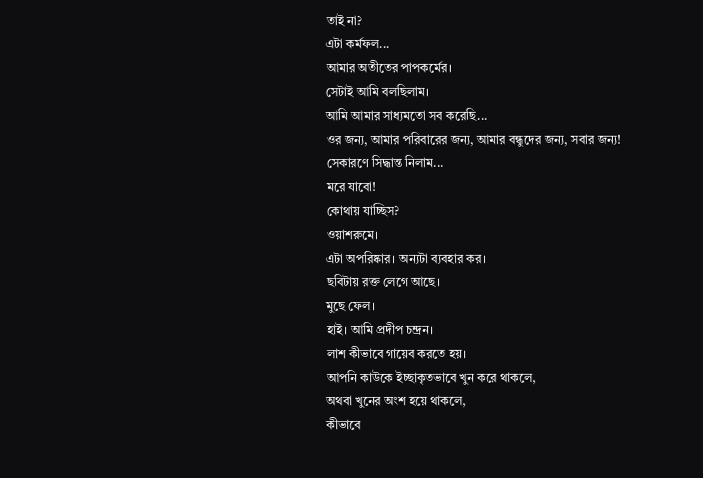তাই না?
এটা কর্মফল...
আমার অতীতের পাপকর্মের।
সেটাই আমি বলছিলাম।
আমি আমার সাধ্যমতো সব করেছি...
ওর জন্য, আমার পরিবারের জন্য, আমার বন্ধুদের জন্য, সবার জন্য!
সেকারণে সিদ্ধান্ত নিলাম...
মরে যাবো!
কোথায় যাচ্ছিস?
ওয়াশরুমে।
এটা অপরিষ্কার। অন্যটা ব্যবহার কর।
ছবিটায় রক্ত লেগে আছে।
মুছে ফেল।
হাই। আমি প্রদীপ চন্দ্রন।
লাশ কীভাবে গায়েব করতে হয়।
আপনি কাউকে ইচ্ছাকৃতভাবে খুন করে থাকলে,
অথবা খুনের অংশ হয়ে থাকলে,
কীভাবে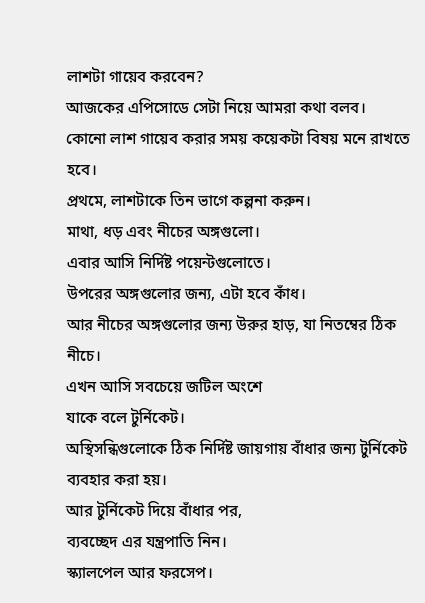লাশটা গায়েব করবেন?
আজকের এপিসোডে সেটা নিয়ে আমরা কথা বলব।
কোনো লাশ গায়েব করার সময় কয়েকটা বিষয় মনে রাখতে হবে।
প্রথমে, লাশটাকে তিন ভাগে কল্পনা করুন।
মাথা, ধড় এবং নীচের অঙ্গগুলো।
এবার আসি নির্দিষ্ট পয়েন্টগুলোতে।
উপরের অঙ্গগুলোর জন্য, এটা হবে কাঁধ।
আর নীচের অঙ্গগুলোর জন্য উরুর হাড়, যা নিতম্বের ঠিক নীচে।
এখন আসি সবচেয়ে জটিল অংশে
যাকে বলে টুর্নিকেট।
অস্থিসন্ধিগুলোকে ঠিক নির্দিষ্ট জায়গায় বাঁধার জন্য টুর্নিকেট ব্যবহার করা হয়।
আর টুর্নিকেট দিয়ে বাঁধার পর,
ব্যবচ্ছেদ এর যন্ত্রপাতি নিন।
স্ক্যালপেল আর ফরসেপ।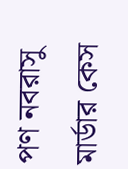পণ নবরাসু মার্ডার কেস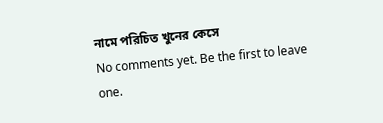নামে পরিচিত খুনের কেসে
No comments yet. Be the first to leave one.